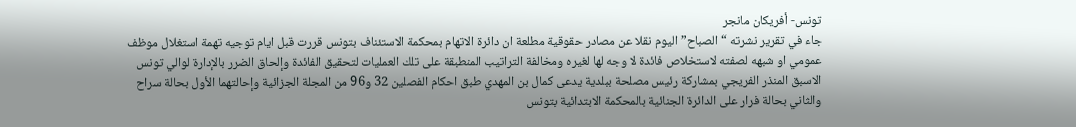تونس- أفريكان مانجر
جاء في تقرير نشرته “الصباح” اليوم نقلا عن مصادر حقوقية مطلعة ان دائرة الاتهام بمحكمة الاستئناف بتونس قررت قبل ايام توجيه تهمة استغلال موظف عمومي او شبهه لصفته لاستخلاص فائدة لا وجه لها لغيره ومخالفة التراتيب المنطبقة على تلك العمليات لتحقيق الفائدة وإلحاق الضرر بالإدارة لوالي تونس الاسبق المنذر الفريجي بمشاركة رئيس مصلحة ببلدية يدعى كمال بن المهدي طبق احكام الفصلين 32 و96 من المجلة الجزائية وإحالتهما الأول بحالة سراح والثاني بحالة فرار على الدائرة الجنائية بالمحكمة الابتدائية بتونس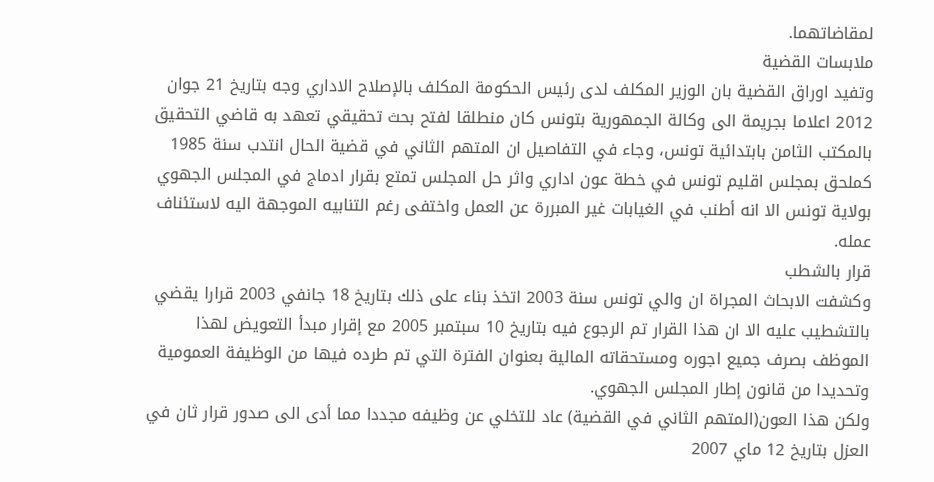لمقاضاتهما.
ملابسات القضية
وتفيد اوراق القضية بان الوزير المكلف لدى رئيس الحكومة المكلف بالإصلاح الاداري وجه بتاريخ 21 جوان 2012 اعلاما بجريمة الى وكالة الجمهورية بتونس كان منطلقا لفتح بحث تحقيقي تعهد به قاضي التحقيق بالمكتب الثامن بابتدائية تونس، وجاء في التفاصيل ان المتهم الثاني في قضية الحال انتدب سنة 1985 كملحق بمجلس اقليم تونس في خطة عون اداري واثر حل المجلس تمتع بقرار ادماج في المجلس الجهوي بولاية تونس الا انه أطنب في الغيابات غير المبررة عن العمل واختفى رغم التنابيه الموجهة اليه لاستئناف عمله.
قرار بالشطب
وكشفت الابحاث المجراة ان والي تونس سنة 2003 اتخذ بناء على ذلك بتاريخ 18 جانفي 2003 قرارا يقضي بالتشطيب عليه الا ان هذا القرار تم الرجوع فيه بتاريخ 10 سبتمبر 2005 مع إقرار مبدأ التعويض لهذا الموظف بصرف جميع اجوره ومستحقاته المالية بعنوان الفترة التي تم طرده فيها من الوظيفة العمومية وتحديدا من قانون إطار المجلس الجهوي.
ولكن هذا العون(المتهم الثاني في القضية) عاد للتخلي عن وظيفه مجددا مما أدى الى صدور قرار ثان في العزل بتاريخ 12 ماي 2007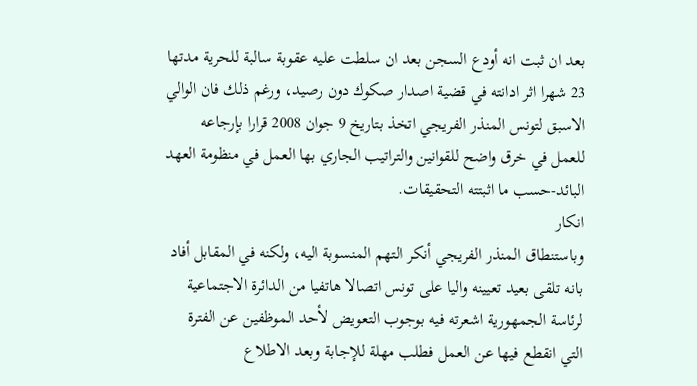بعد ان ثبت انه أودع السجن بعد ان سلطت عليه عقوبة سالبة للحرية مدتها 23 شهرا اثر ادانته في قضية اصدار صكوك دون رصيد، ورغم ذلك فان الوالي الاسبق لتونس المنذر الفريجي اتخذ بتاريخ 9 جوان 2008 قرارا بإرجاعه للعمل في خرق واضح للقوانين والتراتيب الجاري بها العمل في منظومة العهد البائد-حسب ما اثبتته التحقيقات.
انكار
وباستنطاق المنذر الفريجي أنكر التهم المنسوبة اليه، ولكنه في المقابل أفاد بانه تلقى بعيد تعيينه واليا على تونس اتصالا هاتفيا من الدائرة الاجتماعية لرئاسة الجمهورية اشعرته فيه بوجوب التعويض لأحد الموظفين عن الفترة التي انقطع فيها عن العمل فطلب مهلة للإجابة وبعد الاطلاع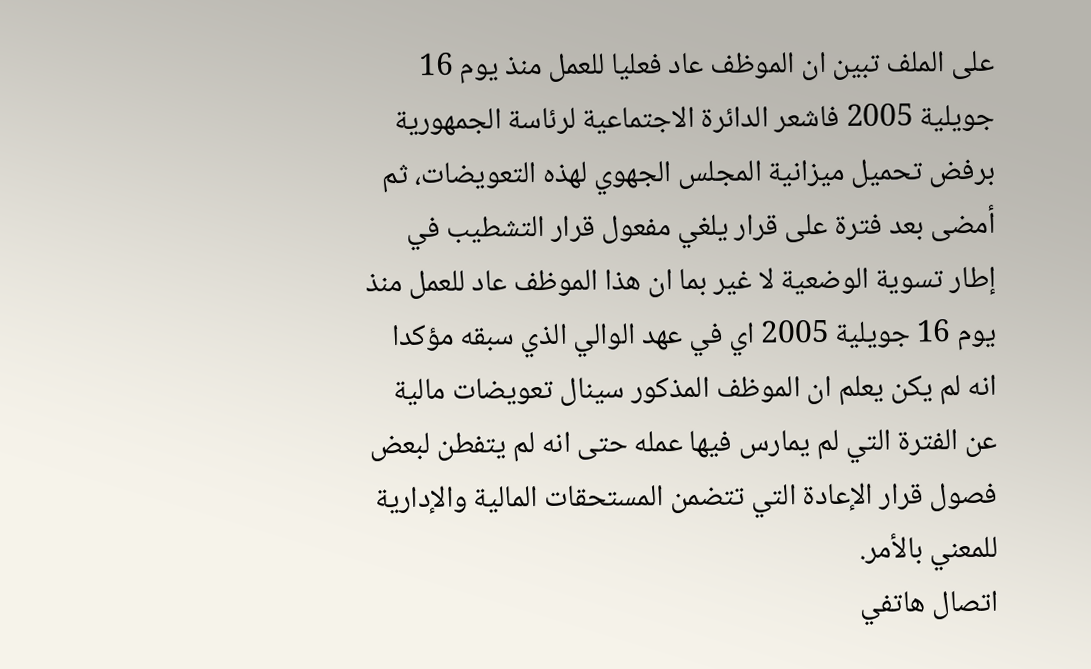على الملف تبين ان الموظف عاد فعليا للعمل منذ يوم 16 جويلية 2005 فاشعر الدائرة الاجتماعية لرئاسة الجمهورية برفض تحميل ميزانية المجلس الجهوي لهذه التعويضات، ثم أمضى بعد فترة على قرار يلغي مفعول قرار التشطيب في إطار تسوية الوضعية لا غير بما ان هذا الموظف عاد للعمل منذ يوم 16 جويلية 2005 اي في عهد الوالي الذي سبقه مؤكدا انه لم يكن يعلم ان الموظف المذكور سينال تعويضات مالية عن الفترة التي لم يمارس فيها عمله حتى انه لم يتفطن لبعض فصول قرار الإعادة التي تتضمن المستحقات المالية والإدارية للمعني بالأمر.
اتصال هاتفي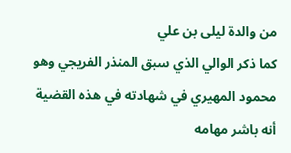من والدة ليلى بن علي
كما ذكر الوالي الذي سبق المنذر الفريجي وهو محمود المهيري في شهادته في هذه القضية أنه باشر مهامه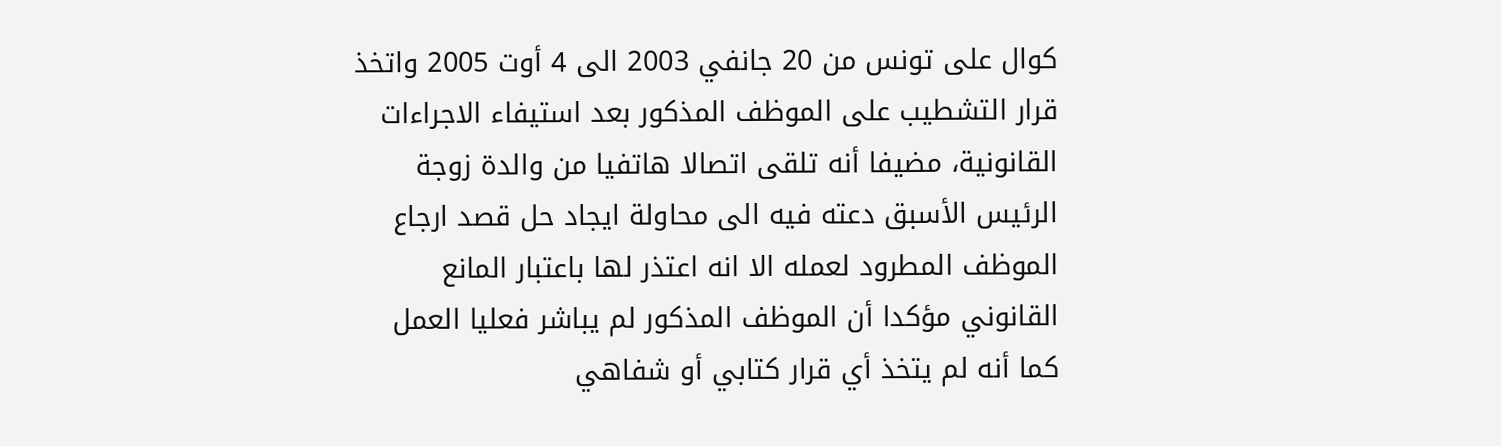كوال على تونس من 20 جانفي 2003 الى 4 أوت 2005 واتخذ قرار التشطيب على الموظف المذكور بعد استيفاء الاجراءات القانونية، مضيفا أنه تلقى اتصالا هاتفيا من والدة زوجة الرئيس الأسبق دعته فيه الى محاولة ايجاد حل قصد ارجاع الموظف المطرود لعمله الا انه اعتذر لها باعتبار المانع القانوني مؤكدا أن الموظف المذكور لم يباشر فعليا العمل كما أنه لم يتخذ أي قرار كتابي أو شفاهي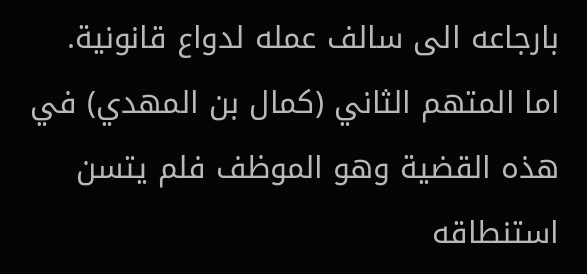بارجاعه الى سالف عمله لدواع قانونية.
اما المتهم الثاني (كمال بن المهدي) في هذه القضية وهو الموظف فلم يتسن استنطاقه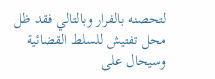لتحصنه بالفرار وبالتالي فقد ظل محل تفتيش للسلط القضائية وسيحال على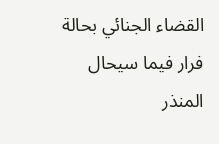القضاء الجنائي بحالة فرار فيما سيحال المنذر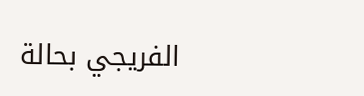الفريجي بحالة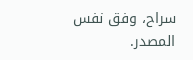سراح، وفق نفس المصدر.